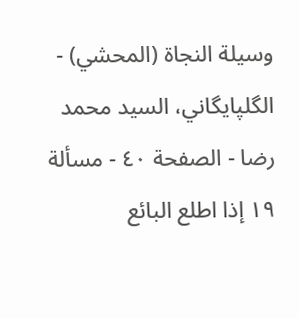وسيلة النجاة (المحشي) - الگلپايگاني، السيد محمد رضا - الصفحة ٤٠ - مسألة ١٩ إذا اطلع البائع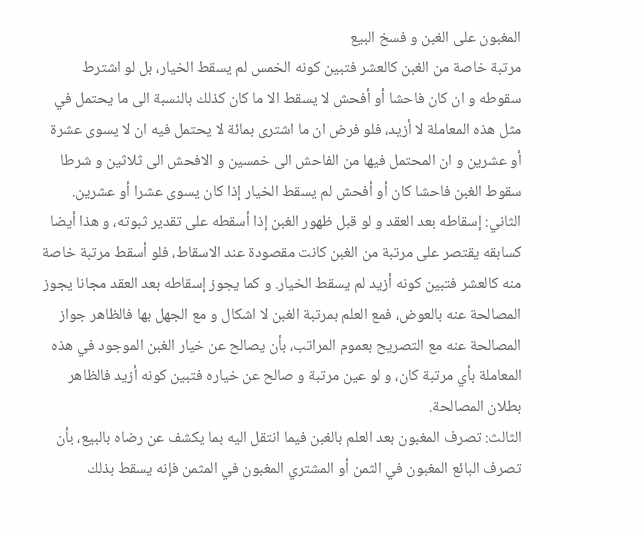المغبون على الغبن و فسخ البيع
مرتبة خاصة من الغبن كالعشر فتبين كونه الخمس لم يسقط الخيار، بل لو اشترط سقوطه و ان كان فاحشا أو أفحش لا يسقط الا ما كان كذلك بالنسبة الى ما يحتمل في مثل هذه المعاملة لا أزيد، فلو فرض ان ما اشترى بمائة لا يحتمل فيه ان لا يسوى عشرة أو عشرين و ان المحتمل فيها من الفاحش الى خمسين و الافحش الى ثلاثين و شرطا سقوط الغبن فاحشا كان أو أفحش لم يسقط الخيار إذا كان يسوى عشرا أو عشرين.
الثاني: إسقاطه بعد العقد و لو قبل ظهور الغبن إذا أسقطه على تقدير ثبوته، و هذا أيضا كسابقه يقتصر على مرتبة من الغبن كانت مقصودة عند الاسقاط، فلو أسقط مرتبة خاصة منه كالعشر فتبين كونه أزيد لم يسقط الخيار. و كما يجوز إسقاطه بعد العقد مجانا يجوز المصالحة عنه بالعوض، فمع العلم بمرتبة الغبن لا اشكال و مع الجهل بها فالظاهر جواز المصالحة عنه مع التصريح بعموم المراتب، بأن يصالح عن خيار الغبن الموجود في هذه المعاملة بأي مرتبة كان، و لو عين مرتبة و صالح عن خياره فتبين كونه أزيد فالظاهر بطلان المصالحة.
الثالث: تصرف المغبون بعد العلم بالغبن فيما انتقل اليه بما يكشف عن رضاه بالبيع، بأن تصرف البائع المغبون في الثمن أو المشتري المغبون في المثمن فإنه يسقط بذلك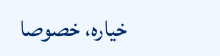خياره، خصوصا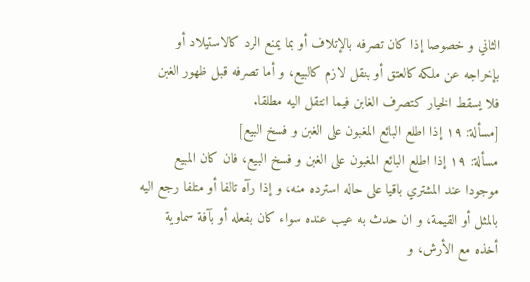الثاني و خصوصا إذا كان تصرفه بالإتلاف أو بما يمنع الرد كالاستيلاد أو بإخراجه عن ملكه كالعتق أو بنقل لازم كالبيع، و أما تصرفه قبل ظهور الغبن فلا يسقط الخيار كتصرف الغابن فيما انتقل اليه مطلقا.
[مسألة: ١٩ إذا اطلع البائع المغبون على الغبن و فسخ البيع]
مسألة: ١٩ إذا اطلع البائع المغبون على الغبن و فسخ البيع، فان كان المبيع موجودا عند المشتري باقيا على حاله استرده منه، و إذا رآه تالفا أو متلفا رجع اليه بالمثل أو القيمة، و ان حدث به عيب عنده سواء كان بفعله أو بآفة سماوية أخذه مع الأرش، و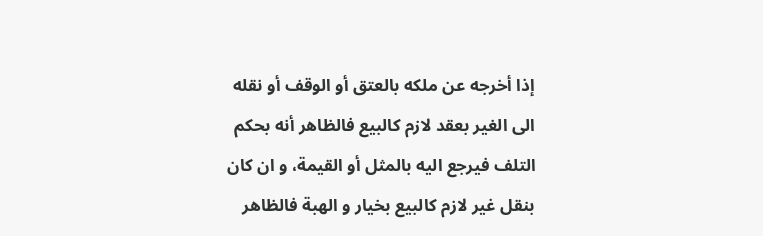إذا أخرجه عن ملكه بالعتق أو الوقف أو نقله الى الغير بعقد لازم كالبيع فالظاهر أنه بحكم التلف فيرجع اليه بالمثل أو القيمة، و ان كان بنقل غير لازم كالبيع بخيار و الهبة فالظاهر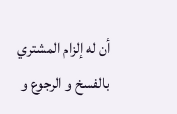أن له إلزام المشتري بالفسخ و الرجوع و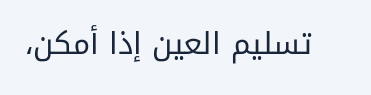تسليم العين إذا أمكن،